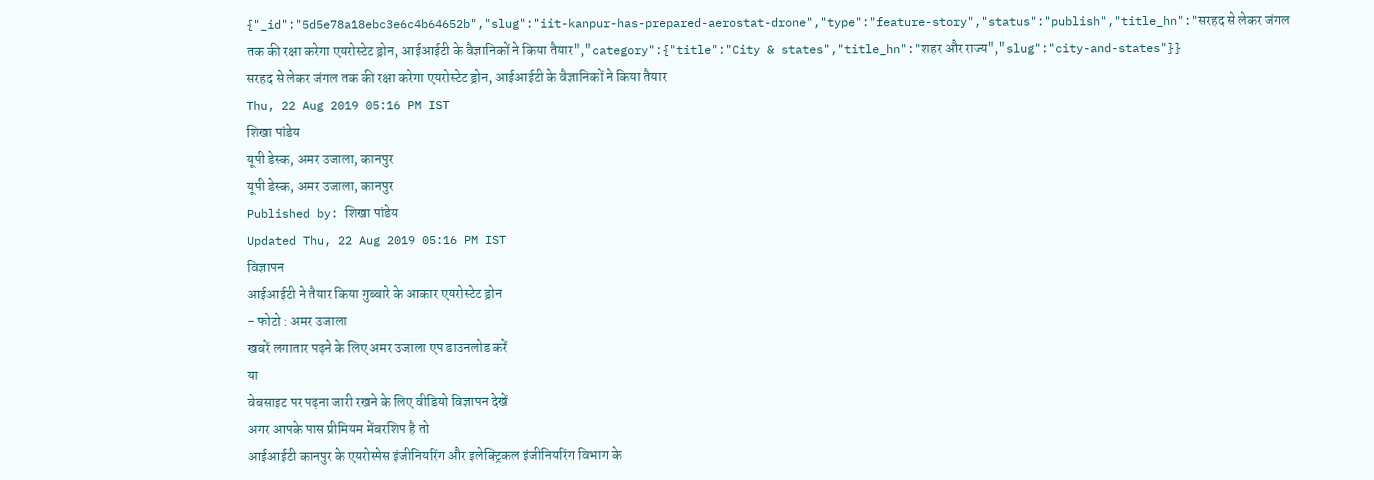{"_id":"5d5e78a18ebc3e6c4b64652b","slug":"iit-kanpur-has-prepared-aerostat-drone","type":"feature-story","status":"publish","title_hn":"सरहद से लेकर जंगल तक की रक्षा करेगा एयरोस्टेट ड्रोन, आईआईटी के वैज्ञानिकों ने किया तैयार","category":{"title":"City & states","title_hn":"शहर और राज्य","slug":"city-and-states"}}
सरहद से लेकर जंगल तक की रक्षा करेगा एयरोस्टेट ड्रोन, आईआईटी के वैज्ञानिकों ने किया तैयार
Thu, 22 Aug 2019 05:16 PM IST
शिखा पांडेय
यूपी डेस्क, अमर उजाला, कानपुर
यूपी डेस्क, अमर उजाला, कानपुर
Published by: शिखा पांडेय
Updated Thu, 22 Aug 2019 05:16 PM IST
विज्ञापन
आईआईटी ने तैयार किया गुब्बारे के आकार एयरोस्टेट ड्रोन
- फोटो : अमर उजाला
खबरें लगातार पढ़ने के लिए अमर उजाला एप डाउनलोड करें
या
वेबसाइट पर पढ़ना जारी रखने के लिए वीडियो विज्ञापन देखें
अगर आपके पास प्रीमियम मेंबरशिप है तो
आईआईटी कानपुर के एयरोस्पेस इंजीनियरिंग और इलेक्ट्रिकल इंजीनियरिंग विभाग के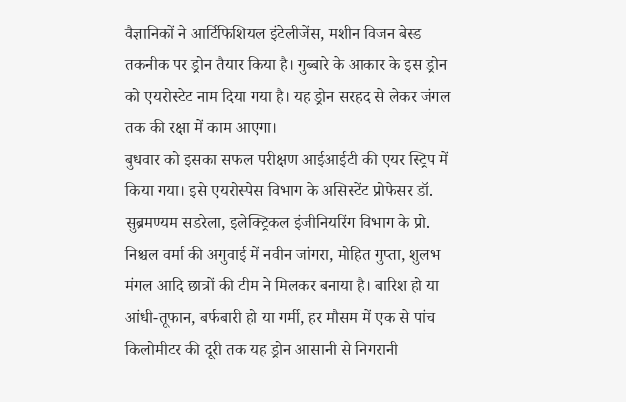वैज्ञानिकों ने आर्टिफिशियल इंटेलीजेंस, मशीन विजन बेस्ड तकनीक पर ड्रोन तैयार किया है। गुब्बारे के आकार के इस ड्रोन को एयरोस्टेट नाम दिया गया है। यह ड्रोन सरहद से लेकर जंगल तक की रक्षा में काम आएगा।
बुधवार को इसका सफल परीक्षण आईआईटी की एयर स्ट्रिप में किया गया। इसे एयरोस्पेस विभाग के असिस्टेंट प्रोफेसर डॉ. सुब्रमण्यम सडरेला, इलेक्ट्रिकल इंजीनियरिंग विभाग के प्रो. निश्चल वर्मा की अगुवाई में नवीन जांगरा, मोहित गुप्ता, शुलभ मंगल आदि छात्रों की टीम ने मिलकर बनाया है। बारिश हो या आंधी-तूफान, बर्फबारी हो या गर्मी, हर मौसम में एक से पांच किलोमीटर की दूरी तक यह ड्रोन आसानी से निगरानी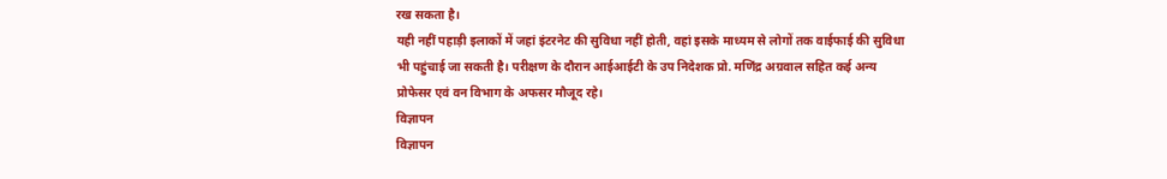रख सकता है।
यही नहीं पहाड़ी इलाकों में जहां इंटरनेट की सुविधा नहीं होती, वहां इसके माध्यम से लोगों तक वाईफाई की सुविधा भी पहुंचाई जा सकती है। परीक्षण के दौरान आईआईटी के उप निदेशक प्रो. मणिंद्र अग्रवाल सहित कई अन्य प्रोफेसर एवं वन विभाग के अफसर मौजूद रहे।
विज्ञापन
विज्ञापन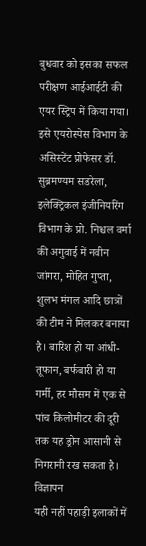बुधवार को इसका सफल परीक्षण आईआईटी की एयर स्ट्रिप में किया गया। इसे एयरोस्पेस विभाग के असिस्टेंट प्रोफेसर डॉ. सुब्रमण्यम सडरेला, इलेक्ट्रिकल इंजीनियरिंग विभाग के प्रो. निश्चल वर्मा की अगुवाई में नवीन जांगरा, मोहित गुप्ता, शुलभ मंगल आदि छात्रों की टीम ने मिलकर बनाया है। बारिश हो या आंधी-तूफान, बर्फबारी हो या गर्मी, हर मौसम में एक से पांच किलोमीटर की दूरी तक यह ड्रोन आसानी से निगरानी रख सकता है।
विज्ञापन
यही नहीं पहाड़ी इलाकों में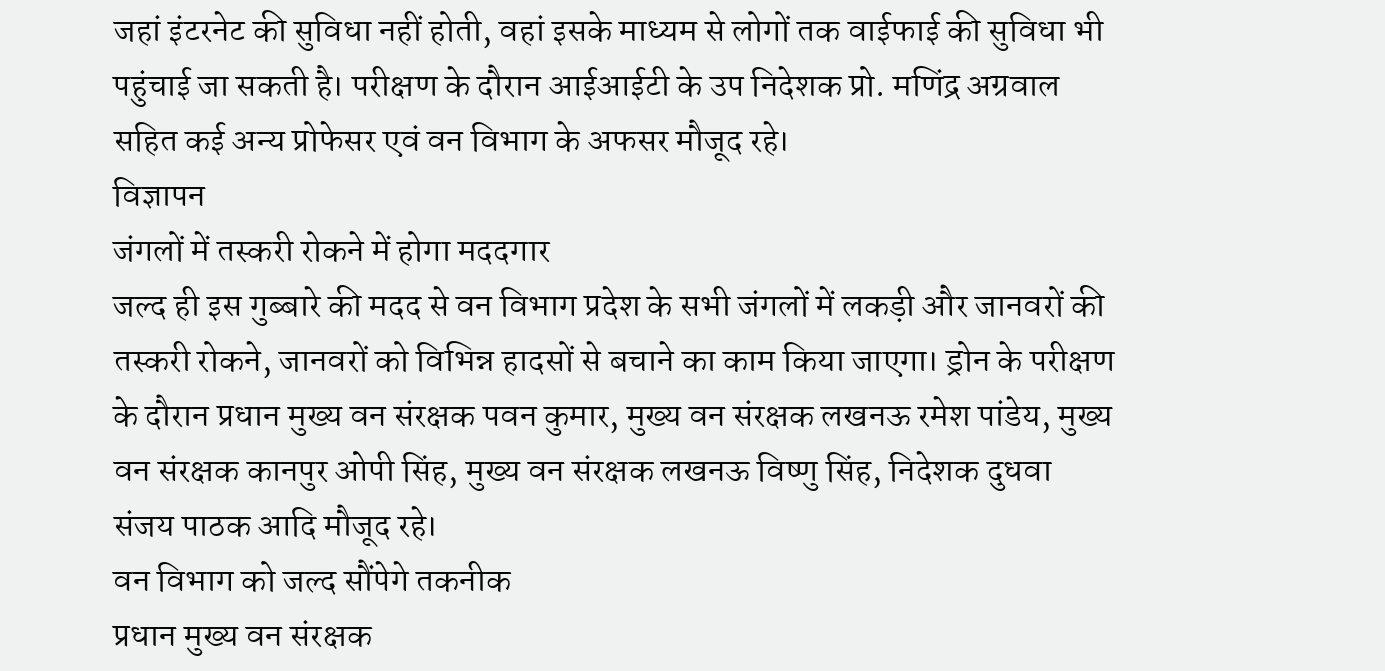जहां इंटरनेट की सुविधा नहीं होती, वहां इसके माध्यम से लोगों तक वाईफाई की सुविधा भी पहुंचाई जा सकती है। परीक्षण के दौरान आईआईटी के उप निदेशक प्रो. मणिंद्र अग्रवाल सहित कई अन्य प्रोफेसर एवं वन विभाग के अफसर मौजूद रहे।
विज्ञापन
जंगलों में तस्करी रोकने में होगा मददगार
जल्द ही इस गुब्बारे की मदद से वन विभाग प्रदेश के सभी जंगलों में लकड़ी और जानवरों की तस्करी रोकने, जानवरों को विभिन्न हादसों से बचाने का काम किया जाएगा। ड्रोन के परीक्षण के दौरान प्रधान मुख्य वन संरक्षक पवन कुमार, मुख्य वन संरक्षक लखनऊ रमेश पांडेय, मुख्य वन संरक्षक कानपुर ओपी सिंह, मुख्य वन संरक्षक लखनऊ विष्णु सिंह, निदेशक दुधवा संजय पाठक आदि मौजूद रहे।
वन विभाग को जल्द सौंपेगे तकनीक
प्रधान मुख्य वन संरक्षक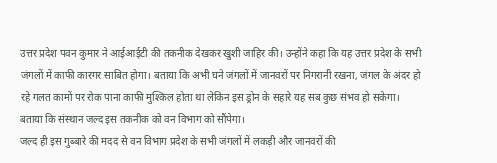उत्तर प्रदेश पवन कुमार ने आईआईटी की तकनीक देखकर खुशी जाहिर की। उन्होंने कहा कि यह उत्तर प्रदेश के सभी जंगलों में काफी कारगर साबित होगा। बताया कि अभी घने जंगलों में जानवरों पर निगरानी रखना, जंगल के अंदर हो रहे गलत कामों पर रोक पाना काफी मुश्किल होता था लेकिन इस ड्रोन के सहारे यह सब कुछ संभव हो सकेगा। बताया कि संस्थान जल्द इस तकनीक को वन विभाग को सौंपेगा।
जल्द ही इस गुब्बारे की मदद से वन विभाग प्रदेश के सभी जंगलों में लकड़ी और जानवरों की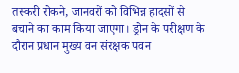तस्करी रोकने, जानवरों को विभिन्न हादसों से बचाने का काम किया जाएगा। ड्रोन के परीक्षण के दौरान प्रधान मुख्य वन संरक्षक पवन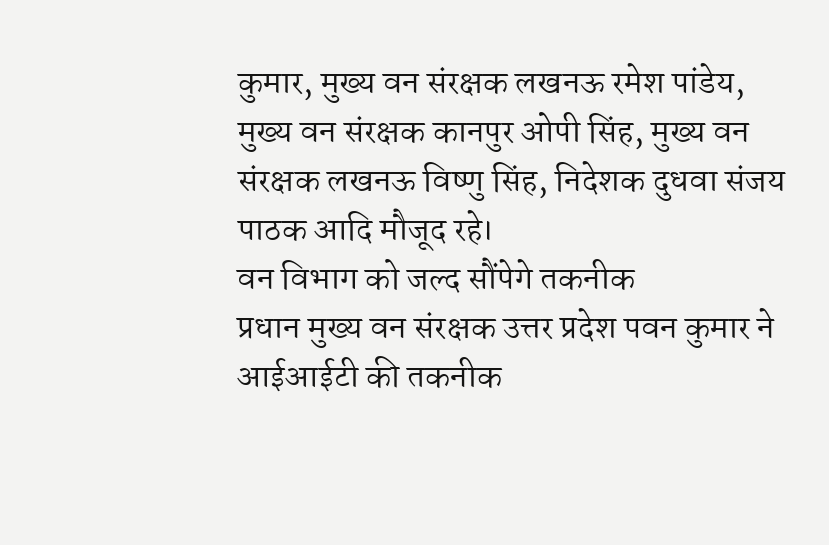कुमार, मुख्य वन संरक्षक लखनऊ रमेश पांडेय, मुख्य वन संरक्षक कानपुर ओपी सिंह, मुख्य वन संरक्षक लखनऊ विष्णु सिंह, निदेशक दुधवा संजय पाठक आदि मौजूद रहे।
वन विभाग को जल्द सौंपेगे तकनीक
प्रधान मुख्य वन संरक्षक उत्तर प्रदेश पवन कुमार ने आईआईटी की तकनीक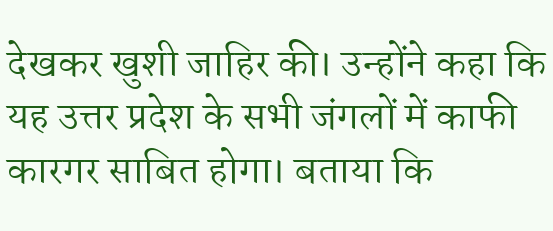देखकर खुशी जाहिर की। उन्होंने कहा कि यह उत्तर प्रदेश के सभी जंगलों में काफी कारगर साबित होगा। बताया कि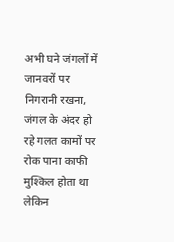अभी घने जंगलों में जानवरों पर निगरानी रखना, जंगल के अंदर हो रहे गलत कामों पर रोक पाना काफी मुश्किल होता था लेकिन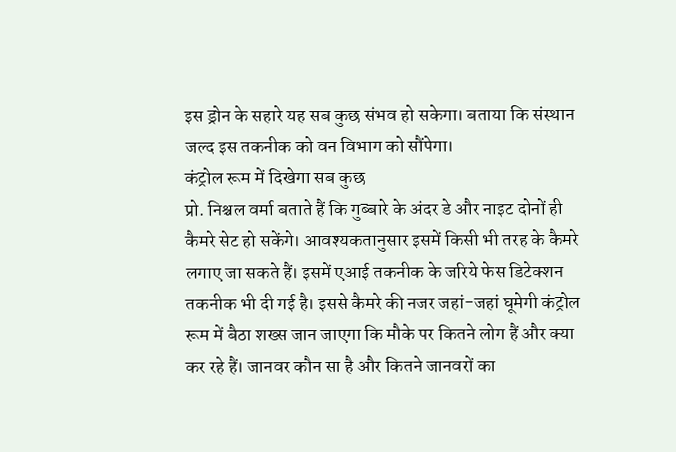इस ड्रोन के सहारे यह सब कुछ संभव हो सकेगा। बताया कि संस्थान जल्द इस तकनीक को वन विभाग को सौंपेगा।
कंट्रोल रूम में दिखेगा सब कुछ
प्रो. निश्चल वर्मा बताते हैं कि गुब्बारे के अंदर डे और नाइट दोनों ही कैमरे सेट हो सकेंगे। आवश्यकतानुसार इसमें किसी भी तरह के कैमरे लगाए जा सकते हैं। इसमें एआई तकनीक के जरिये फेस डिटेक्शन तकनीक भी दी गई है। इससे कैमरे की नजर जहां-जहां घूमेगी कंट्रोल रूम में बैठा शख्स जान जाएगा कि मौके पर कितने लोग हैं और क्या कर रहे हैं। जानवर कौन सा है और कितने जानवरों का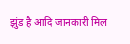झुंड है आदि जानकारी मिल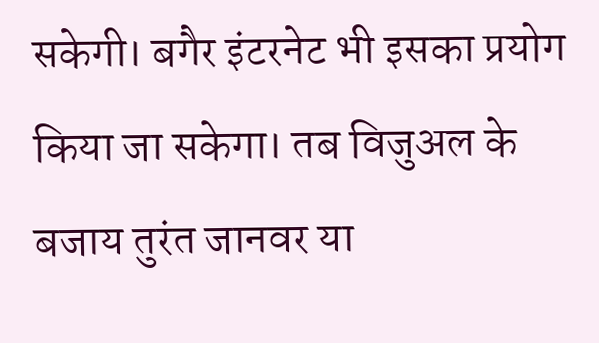सकेगी। बगैर इंटरनेट भी इसका प्रयोग किया जा सकेगा। तब विजुअल के बजाय तुरंत जानवर या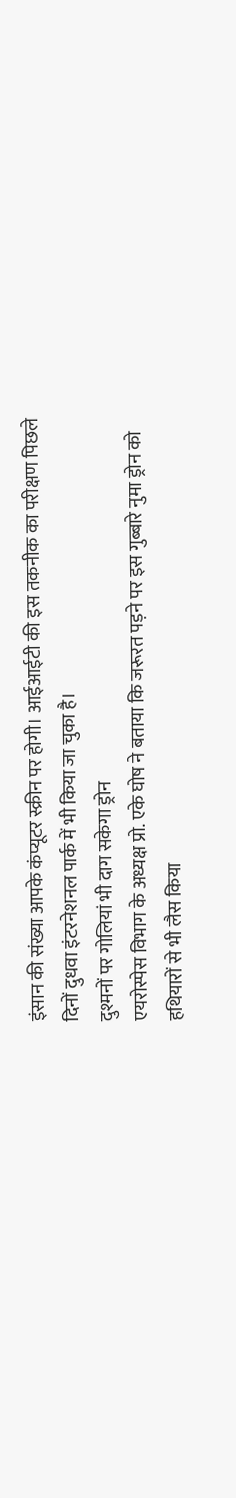इंसान की संख्या आपके कंप्यूटर स्क्रीन पर होगी। आईआईटी की इस तकनीक का परीक्षण पिछले दिनों दुधवा इंटरनेशनल पार्क में भी किया जा चुका है।
दुश्मनों पर गोलियां भी दाग सकेगा ड्रोन
एयरोस्पेस विभाग के अध्यक्ष प्रो. एके घोष ने बताया कि जरूरत पड़ने पर इस गुब्बारे नुमा ड्रोन को हथियारों से भी लैस किया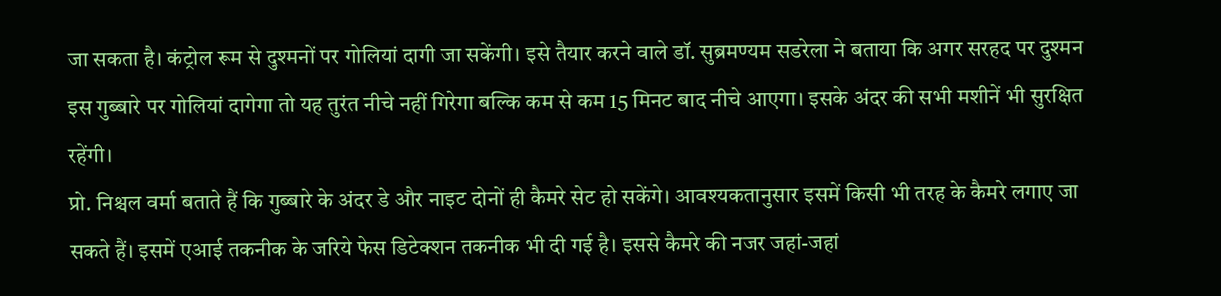जा सकता है। कंट्रोल रूम से दुश्मनों पर गोलियां दागी जा सकेंगी। इसे तैयार करने वाले डॉ. सुब्रमण्यम सडरेला ने बताया कि अगर सरहद पर दुश्मन इस गुब्बारे पर गोलियां दागेगा तो यह तुरंत नीचे नहीं गिरेगा बल्कि कम से कम 15 मिनट बाद नीचे आएगा। इसके अंदर की सभी मशीनें भी सुरक्षित रहेंगी।
प्रो. निश्चल वर्मा बताते हैं कि गुब्बारे के अंदर डे और नाइट दोनों ही कैमरे सेट हो सकेंगे। आवश्यकतानुसार इसमें किसी भी तरह के कैमरे लगाए जा सकते हैं। इसमें एआई तकनीक के जरिये फेस डिटेक्शन तकनीक भी दी गई है। इससे कैमरे की नजर जहां-जहां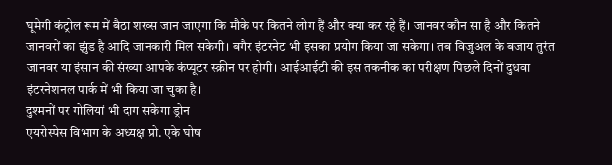घूमेगी कंट्रोल रूम में बैठा शख्स जान जाएगा कि मौके पर कितने लोग हैं और क्या कर रहे हैं। जानवर कौन सा है और कितने जानवरों का झुंड है आदि जानकारी मिल सकेगी। बगैर इंटरनेट भी इसका प्रयोग किया जा सकेगा। तब विजुअल के बजाय तुरंत जानवर या इंसान की संख्या आपके कंप्यूटर स्क्रीन पर होगी। आईआईटी की इस तकनीक का परीक्षण पिछले दिनों दुधवा इंटरनेशनल पार्क में भी किया जा चुका है।
दुश्मनों पर गोलियां भी दाग सकेगा ड्रोन
एयरोस्पेस विभाग के अध्यक्ष प्रो. एके घोष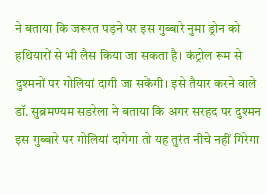ने बताया कि जरूरत पड़ने पर इस गुब्बारे नुमा ड्रोन को हथियारों से भी लैस किया जा सकता है। कंट्रोल रूम से दुश्मनों पर गोलियां दागी जा सकेंगी। इसे तैयार करने वाले डॉ. सुब्रमण्यम सडरेला ने बताया कि अगर सरहद पर दुश्मन इस गुब्बारे पर गोलियां दागेगा तो यह तुरंत नीचे नहीं गिरेगा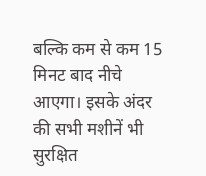बल्कि कम से कम 15 मिनट बाद नीचे आएगा। इसके अंदर की सभी मशीनें भी सुरक्षित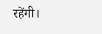रहेंगी।